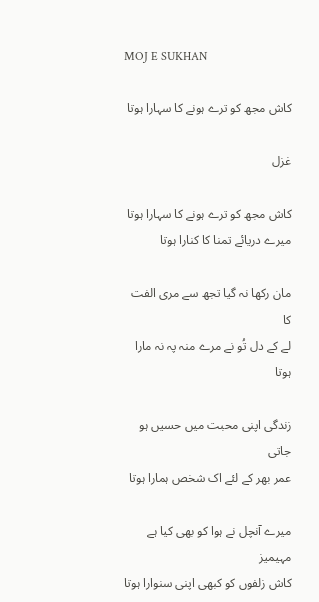MOJ E SUKHAN

کاش مجھ کو ترے ہونے کا سہارا ہوتا

غزل

کاش مجھ کو ترے ہونے کا سہارا ہوتا
میرے دریائے تمنا کا کنارا ہوتا

مان رکھا نہ گیا تجھ سے مری الفت کا
لے کے دل تُو نے مرے منہ پہ نہ مارا ہوتا

زندگی اپنی محبت میں حسیں ہو جاتی
عمر بھر کے لئے اک شخص ہمارا ہوتا

میرے آنچل نے ہوا کو بھی کیا ہے مہیمیز
کاش زلفوں کو کبھی اپنی سنوارا ہوتا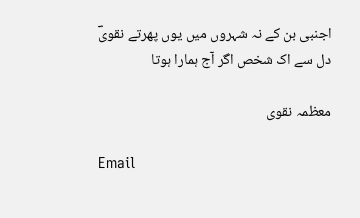اجنبی بن کے نہ شہروں میں یوں پھرتے نقویؔ
دل سے اک شخص اگر آج ہمارا ہوتا

معظمہ نقوی

Email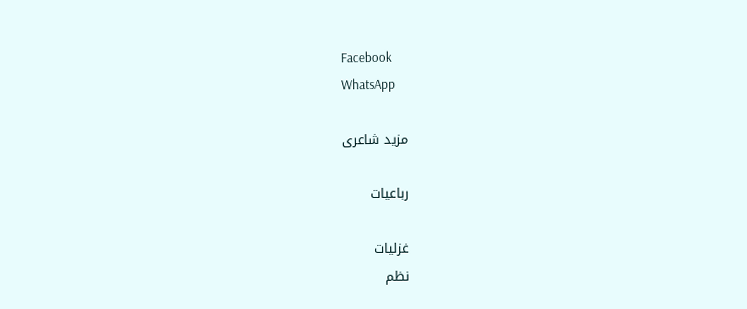Facebook
WhatsApp

مزید شاعری

رباعیات

غزلیات
نظم